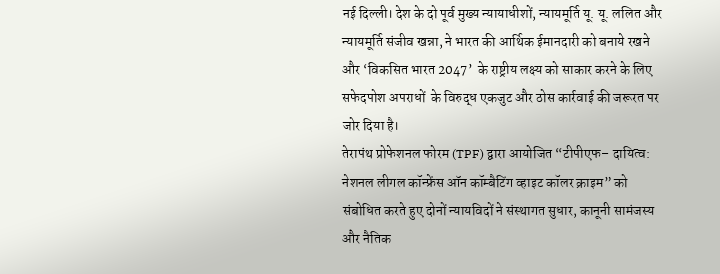नई दिल्ली। देश के दो पूर्व मुख्य न्यायाधीशों, न्यायमूर्ति यू. यू. ललित और न्यायमूर्ति संजीव खन्ना, ने भारत की आर्थिक ईमानदारी को बनाये रखने और ‘विकसित भारत 2047’  के राष्ट्रीय लक्ष्य को साकार करने के लिए सफेदपोश अपराधों  के विरुद्ध एकजुट और ठोस कार्रवाई की जरूरत पर जोर दिया है।
तेरापंथ प्रोफेशनल फोरम (TPF) द्वारा आयोजित “टीपीएफ– दायित्व: नेशनल लीगल कॉन्फ्रेंस ऑन कॉम्बैटिंग व्हाइट कॉलर क्राइम” को संबोधित करते हुए दोनों न्यायविदों ने संस्थागत सुधार, कानूनी सामंजस्य और नैतिक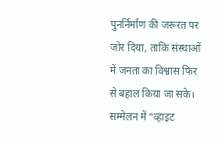पुनर्निर्माण की जरूरत पर जोर दिया, ताकि संस्थाओं में जनता का विश्वास फिर से बहाल किया जा सके।
सम्मेलन में “व्हाइट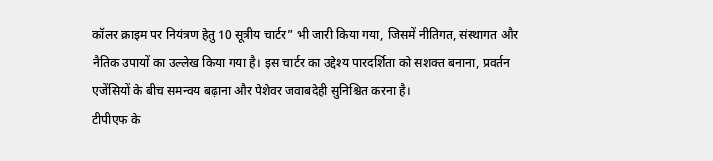कॉलर क्राइम पर नियंत्रण हेतु 10 सूत्रीय चार्टर” भी जारी किया गया, जिसमें नीतिगत, संस्थागत और नैतिक उपायों का उल्लेख किया गया है। इस चार्टर का उद्देश्य पारदर्शिता को सशक्त बनाना, प्रवर्तन एजेंसियों के बीच समन्वय बढ़ाना और पेशेवर जवाबदेही सुनिश्चित करना है।
टीपीएफ के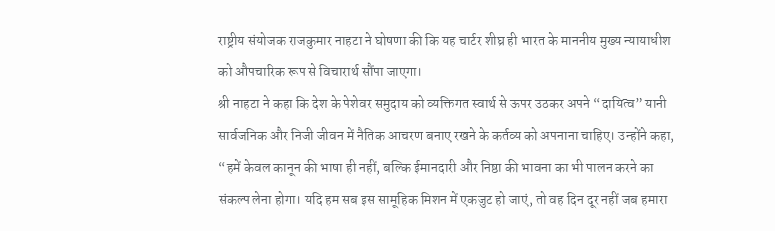राष्ट्रीय संयोजक राजकुमार नाहटा ने घोषणा की कि यह चार्टर शीघ्र ही भारत के माननीय मुख्य न्यायाधीश को औपचारिक रूप से विचारार्थ सौंपा जाएगा।
श्री नाहटा ने कहा कि देश के पेशेवर समुदाय को व्यक्तिगत स्वार्थ से ऊपर उठकर अपने “दायित्व” यानी सार्वजनिक और निजी जीवन में नैतिक आचरण बनाए रखने के कर्तव्य को अपनाना चाहिए। उन्होंने कहा, “हमें केवल कानून की भाषा ही नहीं, बल्कि ईमानदारी और निष्ठा की भावना का भी पालन करने का संकल्प लेना होगा। यदि हम सब इस सामूहिक मिशन में एकजुट हो जाएं, तो वह दिन दूर नहीं जब हमारा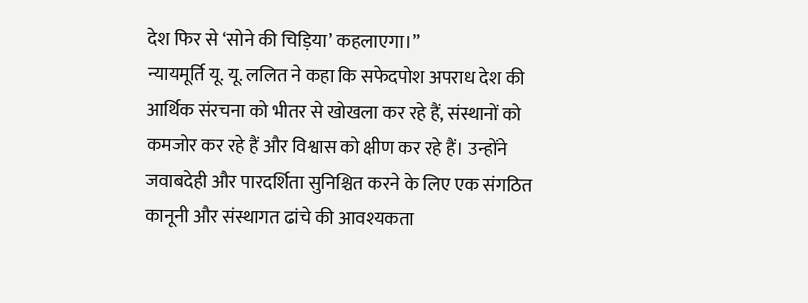देश फिर से ‘सोने की चिड़िया’ कहलाएगा।”
न्यायमूर्ति यू. यू. ललित ने कहा कि सफेदपोश अपराध देश की आर्थिक संरचना को भीतर से खोखला कर रहे हैं, संस्थानों को कमजोर कर रहे हैं और विश्वास को क्षीण कर रहे हैं। उन्होंने जवाबदेही और पारदर्शिता सुनिश्चित करने के लिए एक संगठित कानूनी और संस्थागत ढांचे की आवश्यकता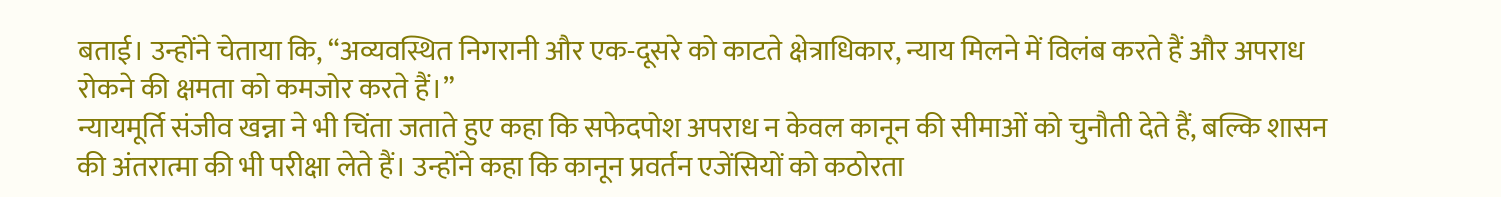बताई। उन्होंने चेताया कि, “अव्यवस्थित निगरानी और एक-दूसरे को काटते क्षेत्राधिकार, न्याय मिलने में विलंब करते हैं और अपराध रोकने की क्षमता को कमजोर करते हैं।”
न्यायमूर्ति संजीव खन्ना ने भी चिंता जताते हुए कहा कि सफेदपोश अपराध न केवल कानून की सीमाओं को चुनौती देते हैं, बल्कि शासन की अंतरात्मा की भी परीक्षा लेते हैं। उन्होंने कहा कि कानून प्रवर्तन एजेंसियों को कठोरता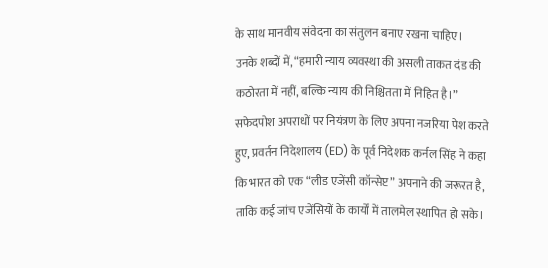के साथ मानवीय संवेदना का संतुलन बनाए रखना चाहिए।
उनके शब्दों में, “हमारी न्याय व्यवस्था की असली ताकत दंड की कठोरता में नहीं, बल्कि न्याय की निश्चितता में निहित है।”
सफेदपोश अपराधों पर नियंत्रण के लिए अपना नजरिया पेश करते हुए, प्रवर्तन निदेशालय (ED) के पूर्व निदेशक कर्नल सिंह ने कहा कि भारत को एक “लीड एजेंसी कॉन्सेप्ट” अपनाने की जरूरत है, ताकि कई जांच एजेंसियों के कार्यों में तालमेल स्थापित हो सके।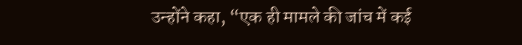उन्होंने कहा, “एक ही मामले की जांच में कई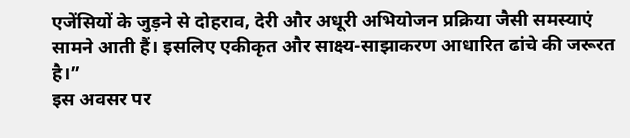एजेंसियों के जुड़ने से दोहराव, देरी और अधूरी अभियोजन प्रक्रिया जैसी समस्याएं सामने आती हैं। इसलिए एकीकृत और साक्ष्य-साझाकरण आधारित ढांचे की जरूरत है।”
इस अवसर पर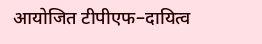आयोजित टीपीएफ–दायित्व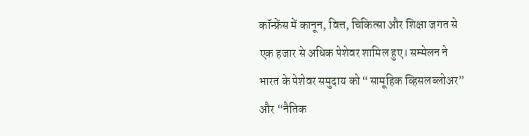कॉन्फ्रेंस में कानून, वित्त, चिकित्सा और शिक्षा जगत से एक हजार से अधिक पेशेवर शामिल हुए। सम्मेलन ने भारत के पेशेवर समुदाय को “सामूहिक व्हिसलब्लोअर” और “नैतिक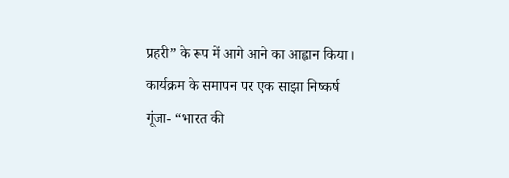प्रहरी” के रूप में आगे आने का आह्वान किया। कार्यक्रम के समापन पर एक साझा निष्कर्ष गूंजा- “भारत की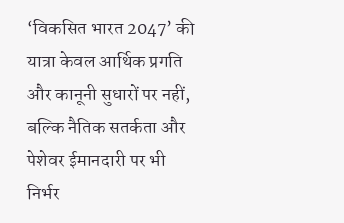‘विकसित भारत 2047’ की यात्रा केवल आर्थिक प्रगति और कानूनी सुधारों पर नहीं, बल्कि नैतिक सतर्कता और पेशेवर ईमानदारी पर भी निर्भर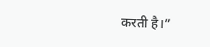करती है।”